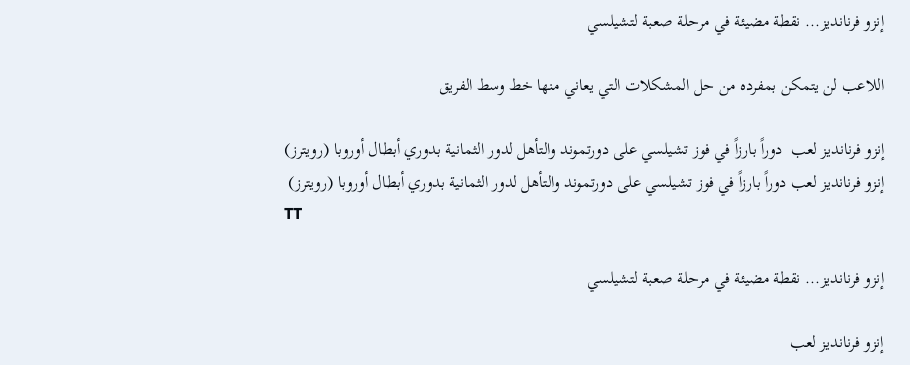إنزو فرنانديز... نقطة مضيئة في مرحلة صعبة لتشيلسي

اللاعب لن يتمكن بمفرده من حل المشكلات التي يعاني منها خط وسط الفريق

إنزو فرنانديز لعب  دوراً بارزاً في فوز تشيلسي على دورتموند والتأهل لدور الثمانية بدوري أبطال أوروبا (رويترز)
إنزو فرنانديز لعب دوراً بارزاً في فوز تشيلسي على دورتموند والتأهل لدور الثمانية بدوري أبطال أوروبا (رويترز)
TT

إنزو فرنانديز... نقطة مضيئة في مرحلة صعبة لتشيلسي

إنزو فرنانديز لعب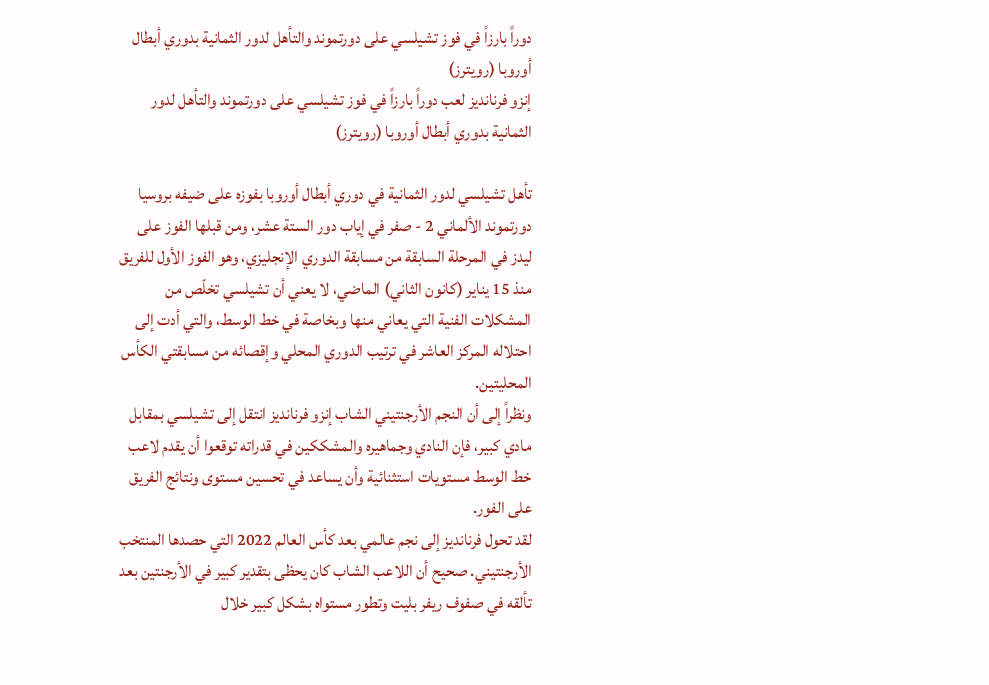دوراً بارزاً في فوز تشيلسي على دورتموند والتأهل لدور الثمانية بدوري أبطال أوروبا (رويترز)
إنزو فرنانديز لعب دوراً بارزاً في فوز تشيلسي على دورتموند والتأهل لدور الثمانية بدوري أبطال أوروبا (رويترز)

تأهل تشيلسي لدور الثمانية في دوري أبطال أوروبا بفوزه على ضيفه بروسيا دورتموند الألماني 2 - صفر في إياب دور الستة عشر، ومن قبلها الفوز على ليدز في المرحلة السابقة من مسابقة الدوري الإنجليزي، وهو الفوز الأول للفريق منذ 15 يناير (كانون الثاني) الماضي، لا يعني أن تشيلسي تخلّص من المشكلات الفنية التي يعاني منها وبخاصة في خط الوسط، والتي أدت إلى احتلاله المركز العاشر في ترتيب الدوري المحلي وإقصائه من مسابقتي الكأس المحليتين.
ونظراً إلى أن النجم الأرجنتيني الشاب إنزو فرنانديز انتقل إلى تشيلسي بمقابل مادي كبير، فإن النادي وجماهيره والمشككين في قدراته توقعوا أن يقدم لاعب خط الوسط مستويات استثنائية وأن يساعد في تحسين مستوى ونتائج الفريق على الفور.
لقد تحول فرنانديز إلى نجم عالمي بعد كأس العالم 2022 التي حصدها المنتخب الأرجنتيني. صحيح أن اللاعب الشاب كان يحظى بتقدير كبير في الأرجنتين بعد تألقه في صفوف ريفر بليت وتطور مستواه بشكل كبير خلال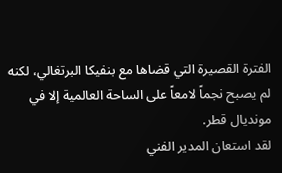الفترة القصيرة التي قضاها مع بنفيكا البرتغالي، لكنه لم يصبح نجماً لامعاً على الساحة العالمية إلا في مونديال قطر.
لقد استعان المدير الفني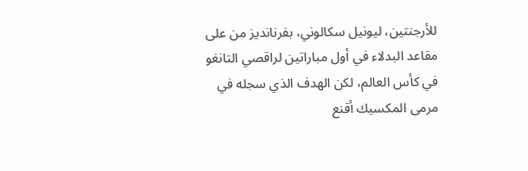للأرجنتين، ليونيل سكالوني، بفرنانديز من على مقاعد البدلاء في أول مباراتين لراقصي التانغو في كأس العالم، لكن الهدف الذي سجله في مرمى المكسيك أقنع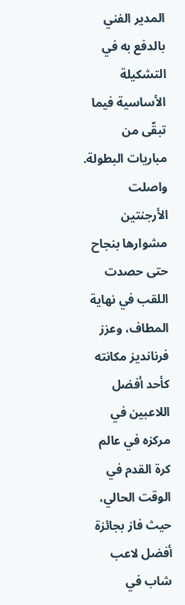المدير الفني بالدفع به في التشكيلة الأساسية فيما تبقّى من مباريات البطولة.
واصلت الأرجنتين مشوارها بنجاح حتى حصدت اللقب في نهاية المطاف، وعزز فرنانديز مكانته كأحد أفضل اللاعبين في مركزه في عالم كرة القدم في الوقت الحالي، حيث فاز بجائزة أفضل لاعب شاب في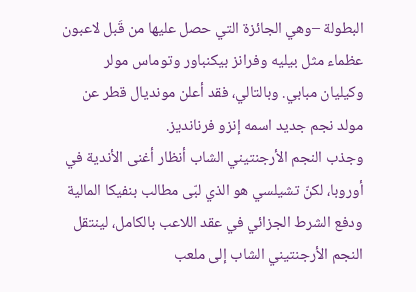البطولة –وهي الجائزة التي حصل عليها من قَبل لاعبون عظماء مثل بيليه وفرانز بيكنباور وتوماس مولر وكيليان مبابي. وبالتالي، فقد أعلن مونديال قطر عن مولد نجم جديد اسمه إنزو فرنانديز.
وجذب النجم الأرجنتيني الشاب أنظار أغنى الأندية في أوروبا، لكنّ تشيلسي هو الذي لبّى مطالب بنفيكا المالية ودفع الشرط الجزائي في عقد اللاعب بالكامل، لينتقل النجم الأرجنتيني الشاب إلى ملعب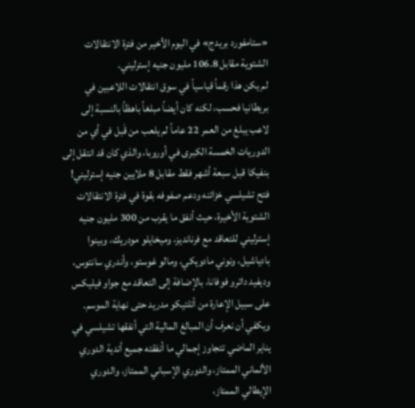«ستامفورد بريدج» في اليوم الأخير من فترة الانتقالات الشتوية مقابل 106.8 مليون جنيه إسترليني.
لم يكن هذا رقماً قياسياً في سوق انتقالات اللاعبين في بريطانيا فحسب، لكنه كان أيضاً مبلغاً باهظاً بالنسبة إلى لاعب يبلغ من العمر 22 عاماً لم يلعب من قَبل في أي من الدوريات الخمسة الكبرى في أوروبا، والذي كان قد انتقل إلى بنفيكا قبل سبعة أشهر فقط مقابل 8 ملايين جنيه إسترليني!
فتح تشيلسي خزائنه ودعم صفوفه بقوة في فترة الانتقالات الشتوية الأخيرة، حيث أنفق ما يقرب من 300 مليون جنيه إسترليني للتعاقد مع فرنانديز، وميخايلو مودريك، وبينوا بادياشيل، ونوني مادويكي، ومالو غوستو، وأندري سانتوس، وديفيد داترو فوفانا، بالإضافة إلى التعاقد مع جواو فيليكس على سبيل الإعارة من أتلتيكو مدريد حتى نهاية الموسم. ويكفي أن نعرف أن المبالغ المالية التي أنفقها تشيلسي في يناير الماضي تتجاوز إجمالي ما أنفقته جميع أندية الدوري الألماني الممتاز، والدوري الإسباني الممتاز، والدوري الإيطالي الممتاز،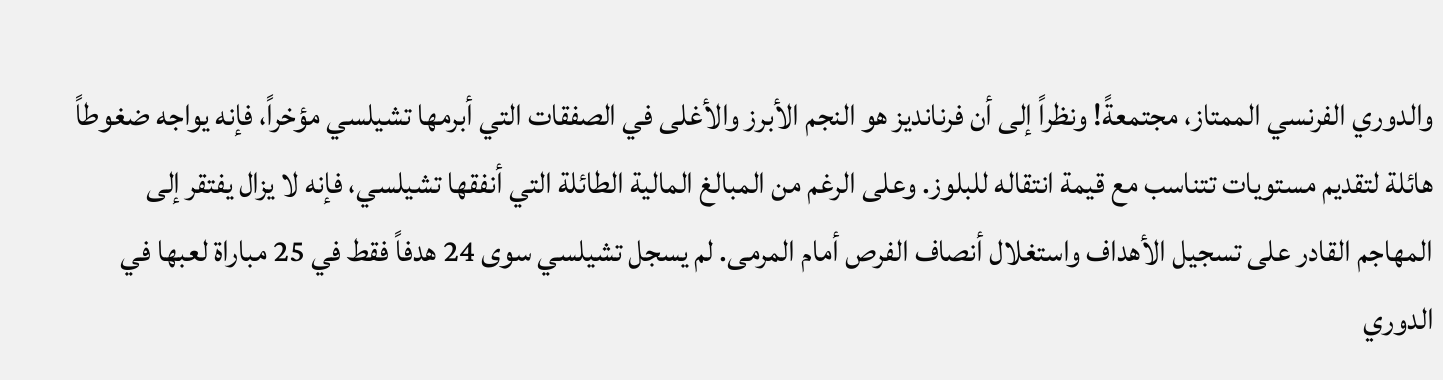والدوري الفرنسي الممتاز، مجتمعةً! ونظراً إلى أن فرنانديز هو النجم الأبرز والأغلى في الصفقات التي أبرمها تشيلسي مؤخراً، فإنه يواجه ضغوطاً هائلة لتقديم مستويات تتناسب مع قيمة انتقاله للبلوز. وعلى الرغم من المبالغ المالية الطائلة التي أنفقها تشيلسي، فإنه لا يزال يفتقر إلى المهاجم القادر على تسجيل الأهداف واستغلال أنصاف الفرص أمام المرمى. لم يسجل تشيلسي سوى 24 هدفاً فقط في 25 مباراة لعبها في الدوري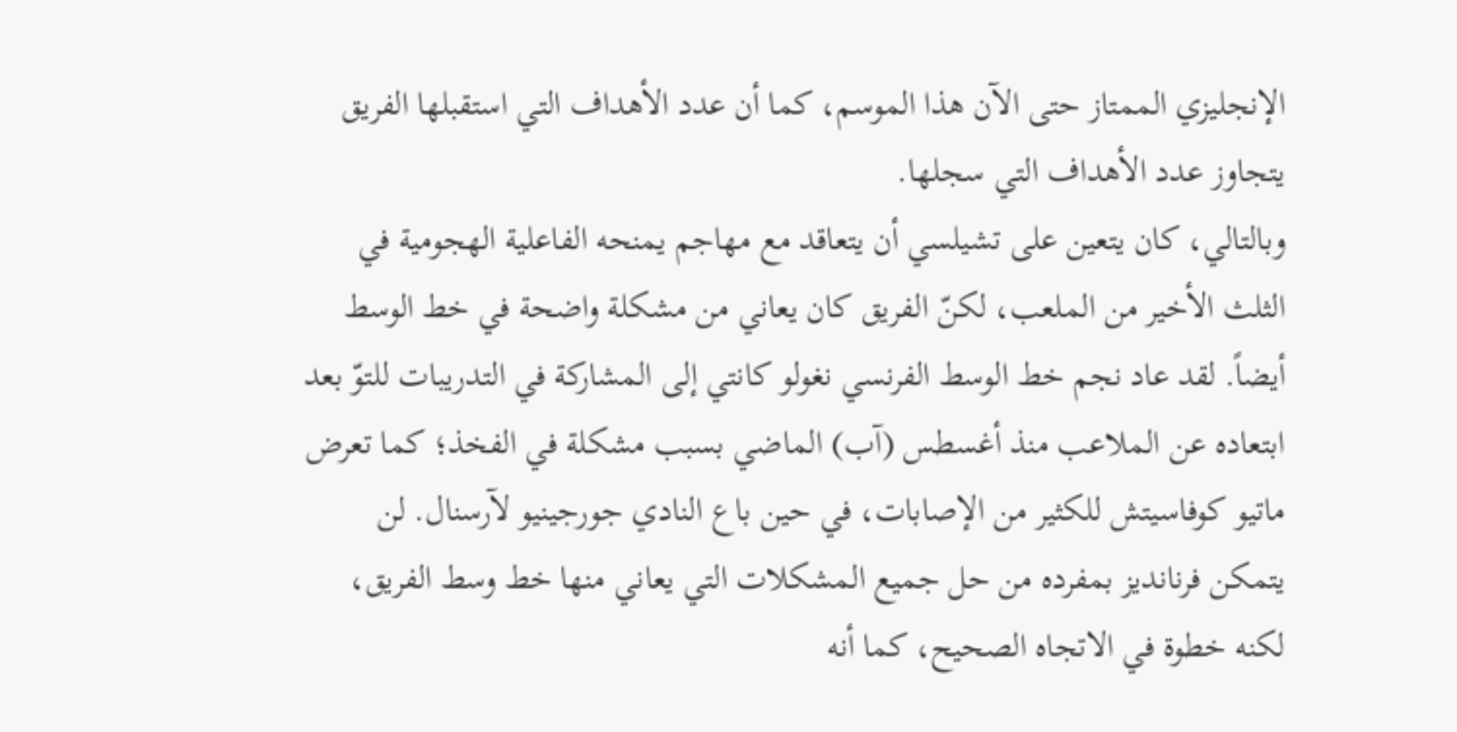الإنجليزي الممتاز حتى الآن هذا الموسم، كما أن عدد الأهداف التي استقبلها الفريق يتجاوز عدد الأهداف التي سجلها.
وبالتالي، كان يتعين على تشيلسي أن يتعاقد مع مهاجم يمنحه الفاعلية الهجومية في الثلث الأخير من الملعب، لكنّ الفريق كان يعاني من مشكلة واضحة في خط الوسط أيضاً. لقد عاد نجم خط الوسط الفرنسي نغولو كانتي إلى المشاركة في التدريبات للتوّ بعد ابتعاده عن الملاعب منذ أغسطس (آب) الماضي بسبب مشكلة في الفخذ؛ كما تعرض ماتيو كوفاسيتش للكثير من الإصابات، في حين باع النادي جورجينيو لآرسنال. لن يتمكن فرنانديز بمفرده من حل جميع المشكلات التي يعاني منها خط وسط الفريق، لكنه خطوة في الاتجاه الصحيح، كما أنه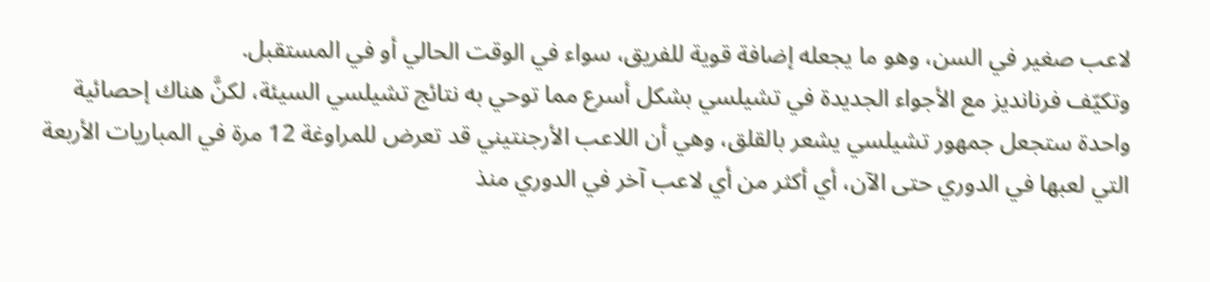لاعب صغير في السن، وهو ما يجعله إضافة قوية للفريق، سواء في الوقت الحالي أو في المستقبل.
وتكيّف فرنانديز مع الأجواء الجديدة في تشيلسي بشكل أسرع مما توحي به نتائج تشيلسي السيئة، لكنَّ هناك إحصائية واحدة ستجعل جمهور تشيلسي يشعر بالقلق، وهي أن اللاعب الأرجنتيني قد تعرض للمراوغة 12 مرة في المباريات الأربعة التي لعبها في الدوري حتى الآن، أي أكثر من أي لاعب آخر في الدوري منذ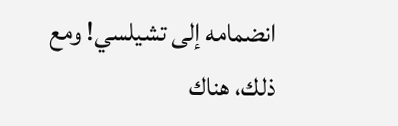انضمامه إلى تشيلسي! ومع ذلك، هناك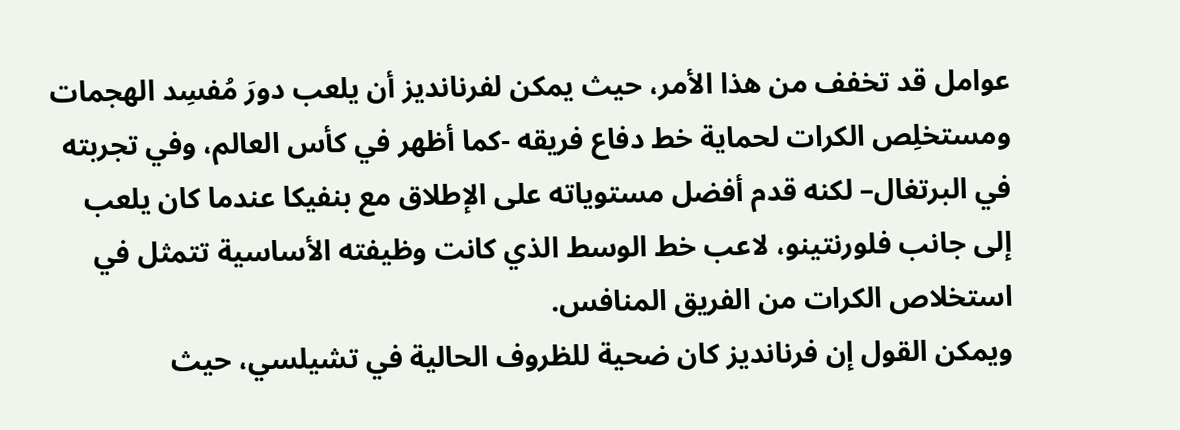عوامل قد تخفف من هذا الأمر، حيث يمكن لفرنانديز أن يلعب دورَ مُفسِد الهجمات ومستخلِص الكرات لحماية خط دفاع فريقه -كما أظهر في كأس العالم، وفي تجربته في البرتغال– لكنه قدم أفضل مستوياته على الإطلاق مع بنفيكا عندما كان يلعب إلى جانب فلورنتينو، لاعب خط الوسط الذي كانت وظيفته الأساسية تتمثل في استخلاص الكرات من الفريق المنافس.
ويمكن القول إن فرنانديز كان ضحية للظروف الحالية في تشيلسي، حيث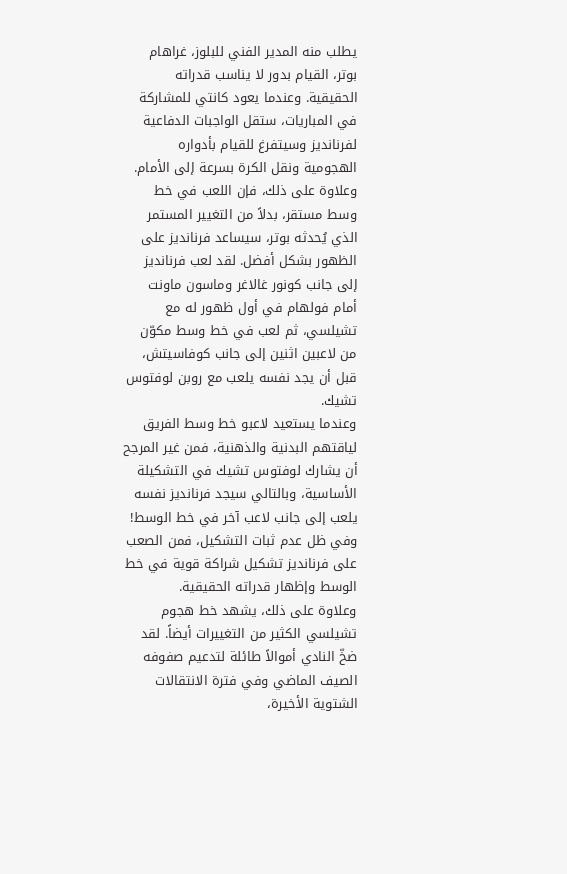يطلب منه المدير الفني للبلوز، غراهام بوتر، القيام بدور لا يناسب قدراته الحقيقية. وعندما يعود كانتي للمشاركة في المباريات، ستقل الواجبات الدفاعية لفرنانديز وسيتفرغ للقيام بأدواره الهجومية ونقل الكرة بسرعة إلى الأمام. وعلاوة على ذلك، فإن اللعب في خط وسط مستقر، بدلاً من التغيير المستمر الذي يُحدثه بوتر، سيساعد فرنانديز على الظهور بشكل أفضل. لقد لعب فرنانديز إلى جانب كونور غالاغر وماسون ماونت أمام فولهام في أول ظهور له مع تشيلسي، ثم لعب في خط وسط مكوّن من لاعبين اثنين إلى جانب كوفاسيتش، قبل أن يجد نفسه يلعب مع روبن لوفتوس تشيك.
وعندما يستعيد لاعبو خط وسط الفريق لياقتهم البدنية والذهنية، فمن غير المرجح أن يشارك لوفتوس تشيك في التشكيلة الأساسية، وبالتالي سيجد فرنانديز نفسه يلعب إلى جانب لاعب آخر في خط الوسط! وفي ظل عدم ثبات التشكيل، فمن الصعب على فرنانديز تشكيل شراكة قوية في خط الوسط وإظهار قدراته الحقيقية.
وعلاوة على ذلك، يشهد خط هجوم تشيلسي الكثير من التغييرات أيضاً. لقد ضخّ النادي أموالاً طائلة لتدعيم صفوفه الصيف الماضي وفي فترة الانتقالات الشتوية الأخيرة،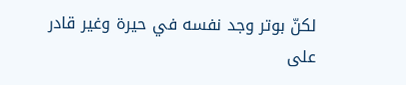لكنّ بوتر وجد نفسه في حيرة وغير قادر على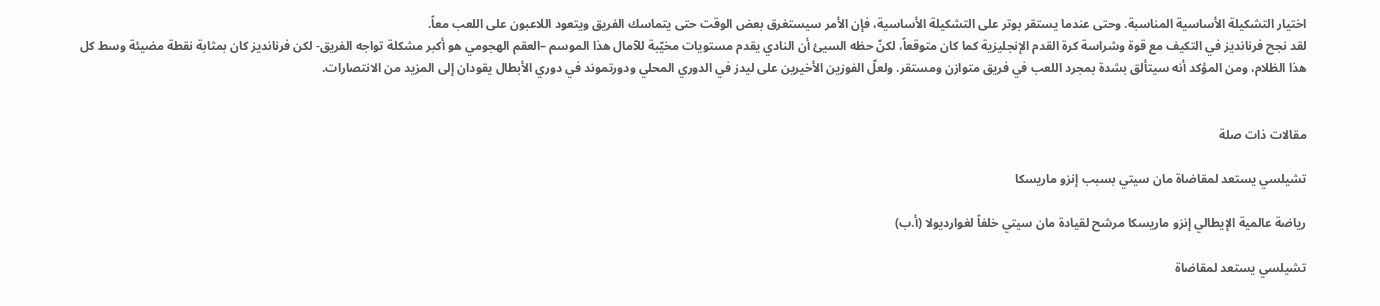اختيار التشكيلة الأساسية المناسبة. وحتى عندما يستقر بوتر على التشكيلة الأساسية، فإن الأمر سيستغرق بعض الوقت حتى يتماسك الفريق ويتعود اللاعبون على اللعب معاً.
لقد نجح فرنانديز في التكيف مع قوة وشراسة كرة القدم الإنجليزية كما كان متوقعاً، لكنّ حظه السيئ أن النادي يقدم مستويات مخيّبة للآمال هذا الموسم –العقم الهجومي هو أكبر مشكلة تواجه الفريق- لكن فرنانديز كان بمثابة نقطة مضيئة وسط كل هذا الظلام، ومن المؤكد أنه سيتألق بشدة بمجرد اللعب في فريق متوازن ومستقر. ولعلّ الفوزين الأخيرين على ليدز في الدوري المحلي ودورتموند في دوري الأبطال يقودان إلى المزيد من الانتصارات.


مقالات ذات صلة

تشيلسي يستعد لمقاضاة مان سيتي بسبب إنزو ماريسكا

رياضة عالمية الإيطالي إنزو ماريسكا مرشح لقيادة مان سيتي خلفاً لغوارديولا (أ.ب)

تشيلسي يستعد لمقاضاة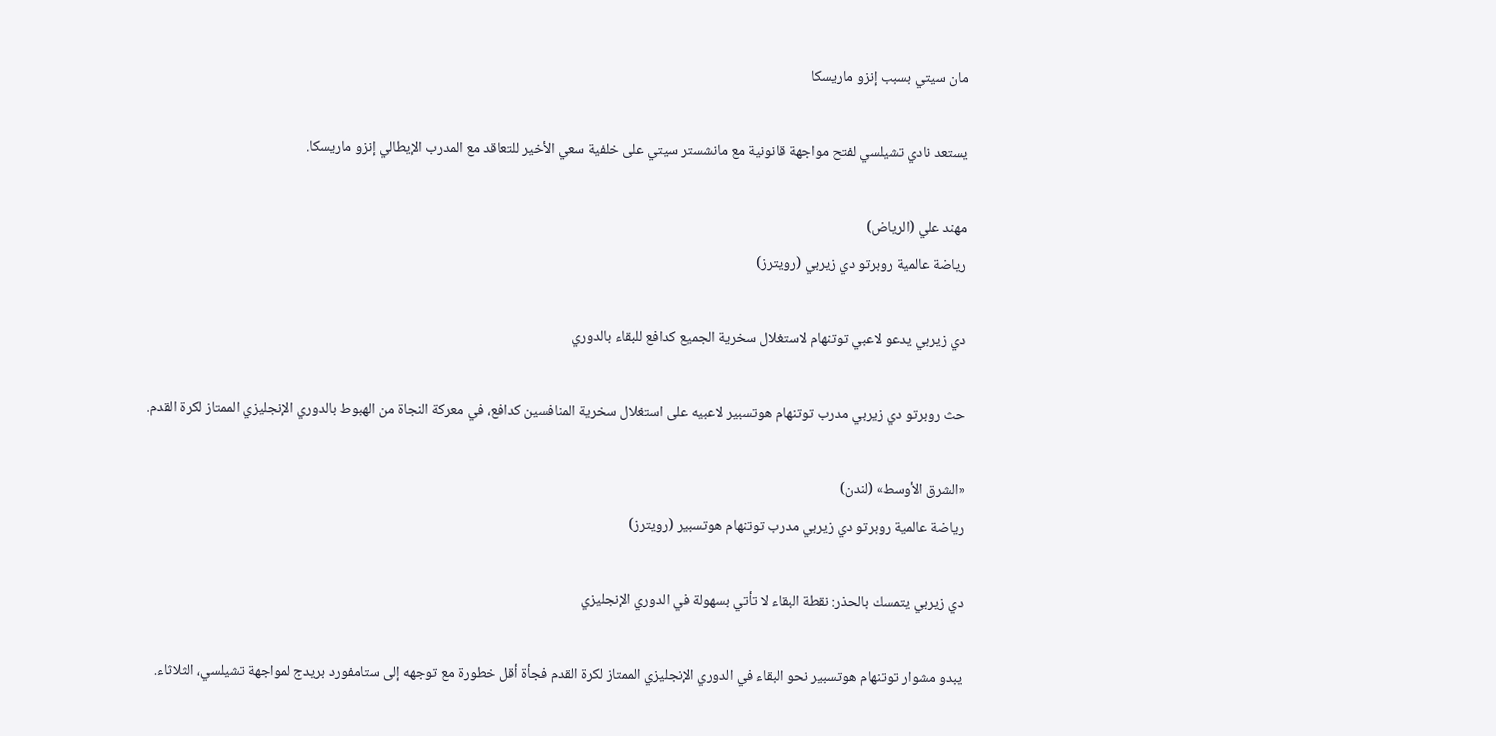مان سيتي بسبب إنزو ماريسكا

يستعد نادي تشيلسي لفتح مواجهة قانونية مع مانشستر سيتي على خلفية سعي الأخير للتعاقد مع المدرب الإيطالي إنزو ماريسكا.

مهند علي (الرياض)
رياضة عالمية روبرتو دي زيربي (رويترز)

دي زيربي يدعو لاعبي توتنهام لاستغلال سخرية الجميع كدافع للبقاء بالدوري

حث روبرتو دي زيربي مدرب توتنهام هوتسبير لاعبيه على استغلال سخرية المنافسين كدافع، في معركة النجاة من الهبوط بالدوري الإنجليزي الممتاز لكرة القدم.

«الشرق الأوسط» (لندن)
رياضة عالمية روبرتو دي زيربي مدرب توتنهام هوتسبير (رويترز)

دي زيربي يتمسك بالحذر: نقطة البقاء لا تأتي بسهولة في الدوري الإنجليزي

يبدو مشوار توتنهام هوتسبير نحو البقاء في الدوري الإنجليزي الممتاز لكرة القدم فجأة أقل خطورة مع توجهه إلى ستامفورد بريدج لمواجهة تشيلسي، الثلاثاء.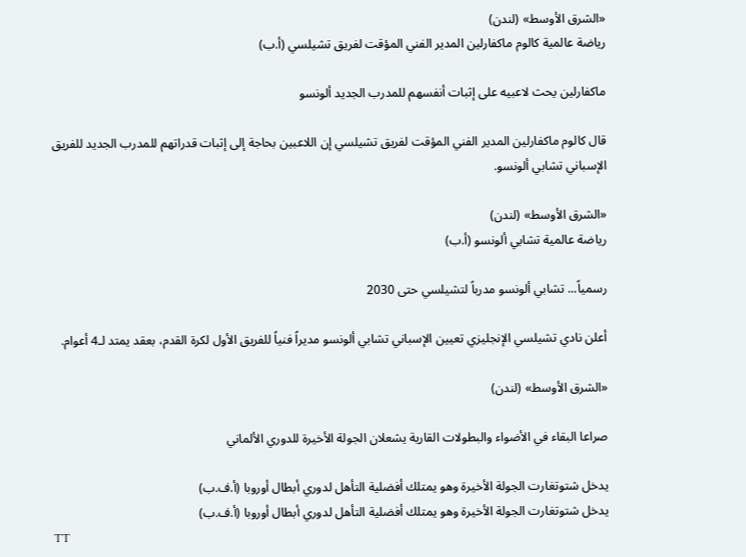«الشرق الأوسط» (لندن)
رياضة عالمية كالوم ماكفارلين المدير الفني المؤقت لفريق تشيلسي (أ.ب)

ماكفارلين يحث لاعبيه على إثبات أنفسهم للمدرب الجديد ألونسو

قال كالوم ماكفارلين المدير الفني المؤقت لفريق تشيلسي إن اللاعبين بحاجة إلى إثبات قدراتهم للمدرب الجديد للفريق الإسباني تشابي ألونسو.

«الشرق الأوسط» (لندن)
رياضة عالمية تشابي ألونسو (أ.ب)

رسمياً... تشابي ألونسو مدرباً لتشيلسي حتى 2030

أعلن نادي تشيلسي الإنجليزي تعيين الإسباني تشابي ألونسو مديراً فنياً للفريق الأول لكرة القدم، بعقد يمتد لـ4 أعوام.

«الشرق الأوسط» (لندن)

صراعا البقاء في الأضواء والبطولات القارية يشعلان الجولة الأخيرة للدوري الألماني

يدخل شتوتغارت الجولة الأخيرة وهو يمتلك أفضلية التأهل لدوري أبطال أوروبا (أ.ف.ب)
يدخل شتوتغارت الجولة الأخيرة وهو يمتلك أفضلية التأهل لدوري أبطال أوروبا (أ.ف.ب)
TT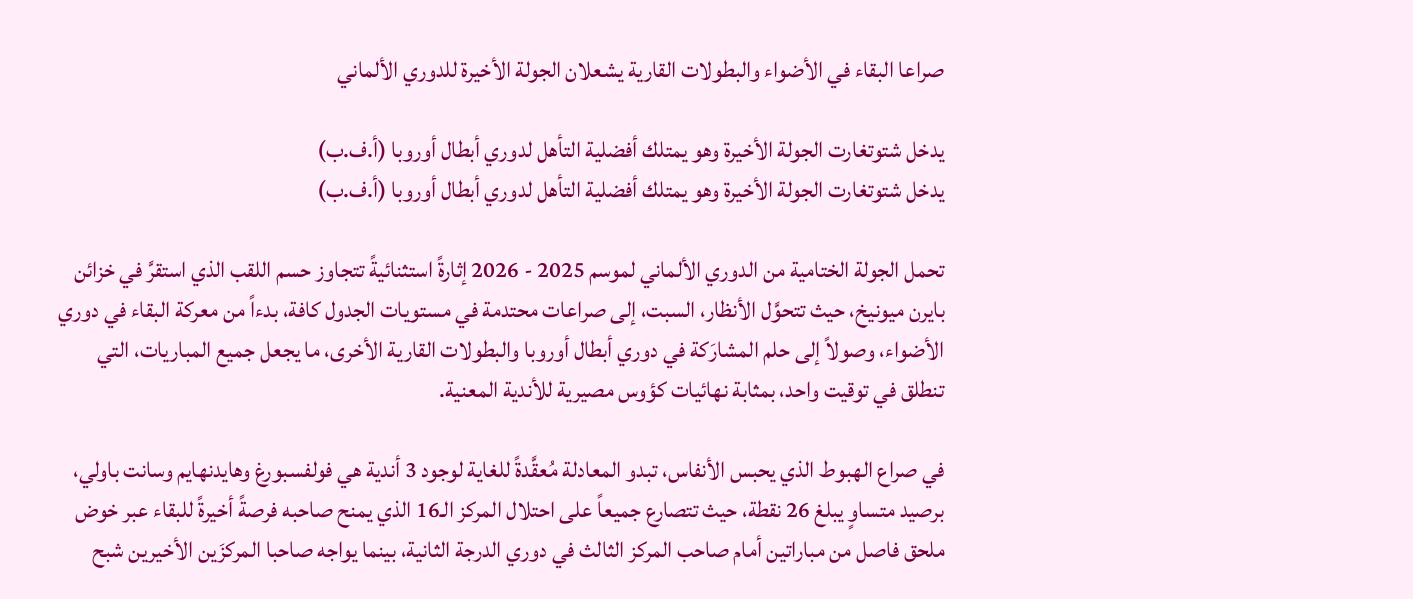صراعا البقاء في الأضواء والبطولات القارية يشعلان الجولة الأخيرة للدوري الألماني

يدخل شتوتغارت الجولة الأخيرة وهو يمتلك أفضلية التأهل لدوري أبطال أوروبا (أ.ف.ب)
يدخل شتوتغارت الجولة الأخيرة وهو يمتلك أفضلية التأهل لدوري أبطال أوروبا (أ.ف.ب)

تحمل الجولة الختامية من الدوري الألماني لموسم 2025 - 2026 إثارةً استثنائيةً تتجاوز حسم اللقب الذي استقرَّ في خزائن بايرن ميونيخ، حيث تتحوَّل الأنظار، السبت، إلى صراعات محتدمة في مستويات الجدول كافة، بدءاً من معركة البقاء في دوري الأضواء، وصولاً إلى حلم المشارَكة في دوري أبطال أوروبا والبطولات القارية الأخرى، ما يجعل جميع المباريات، التي تنطلق في توقيت واحد، بمثابة نهائيات كؤوس مصيرية للأندية المعنية.

في صراع الهبوط الذي يحبس الأنفاس، تبدو المعادلة مُعقَّدةً للغاية لوجود 3 أندية هي فولفسبورغ وهايدنهايم وسانت باولي، برصيد متساوٍ يبلغ 26 نقطة، حيث تتصارع جميعاً على احتلال المركز الـ16 الذي يمنح صاحبه فرصةً أخيرةً للبقاء عبر خوض ملحق فاصل من مباراتين أمام صاحب المركز الثالث في دوري الدرجة الثانية، بينما يواجه صاحبا المركزَين الأخيرين شبح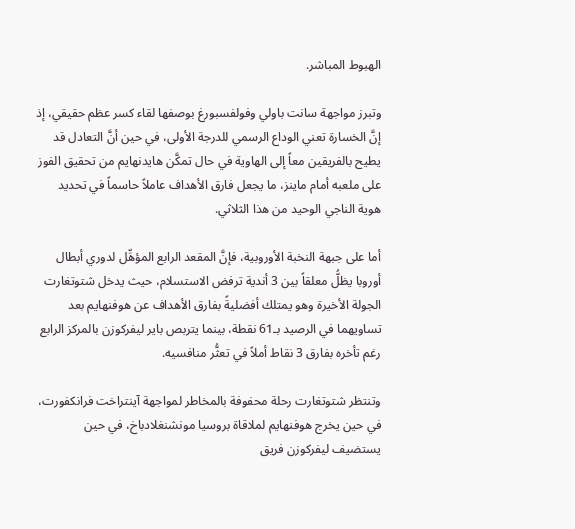الهبوط المباشر.

وتبرز مواجهة سانت باولي وفولفسبورغ بوصفها لقاء كسر عظم حقيقي، إذ إنَّ الخسارة تعني الوداع الرسمي للدرجة الأولى، في حين أنَّ التعادل قد يطيح بالفريقين معاً إلى الهاوية في حال تمكَّن هايدنهايم من تحقيق الفوز على ملعبه أمام ماينز، ما يجعل فارق الأهداف عاملاً حاسماً في تحديد هوية الناجي الوحيد من هذا الثلاثي.

أما على جبهة النخبة الأوروبية، فإنَّ المقعد الرابع المؤهِّل لدوري أبطال أوروبا يظلُّ معلقاً بين 3 أندية ترفض الاستسلام، حيث يدخل شتوتغارت الجولة الأخيرة وهو يمتلك أفضليةً بفارق الأهداف عن هوفنهايم بعد تساويهما في الرصيد بـ61 نقطة، بينما يتربص باير ليفركوزن بالمركز الرابع رغم تأخره بفارق 3 نقاط أملاً في تعثُّر منافسيه.

وتنتظر شتوتغارت رحلة محفوفة بالمخاطر لمواجهة آينتراخت فرانكفورت، في حين يخرج هوفنهايم لملاقاة بروسيا مونشنغلادباخ، في حين يستضيف ليفركوزن فريق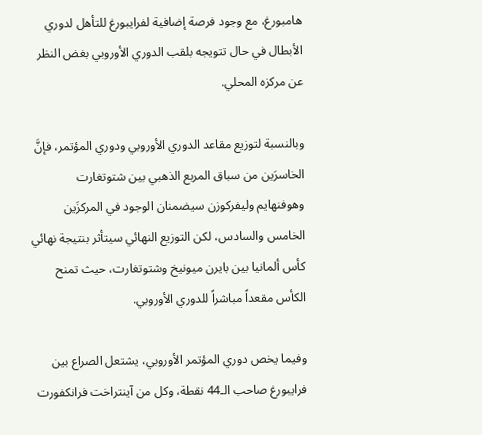هامبورغ، مع وجود فرصة إضافية لفرايبورغ للتأهل لدوري الأبطال في حال تتويجه بلقب الدوري الأوروبي بغض النظر عن مركزه المحلي.

وبالنسبة لتوزيع مقاعد الدوري الأوروبي ودوري المؤتمر، فإنَّ الخاسرَين من سباق المربع الذهبي بين شتوتغارت وهوفنهايم وليفركوزن سيضمنان الوجود في المركزَين الخامس والسادس، لكن التوزيع النهائي سيتأثر بنتيجة نهائي كأس ألمانيا بين بايرن ميونيخ وشتوتغارت، حيث تمنح الكأس مقعداً مباشراً للدوري الأوروبي.

وفيما يخص دوري المؤتمر الأوروبي، يشتعل الصراع بين فرايبورغ صاحب الـ44 نقطة، وكل من آينتراخت فرانكفورت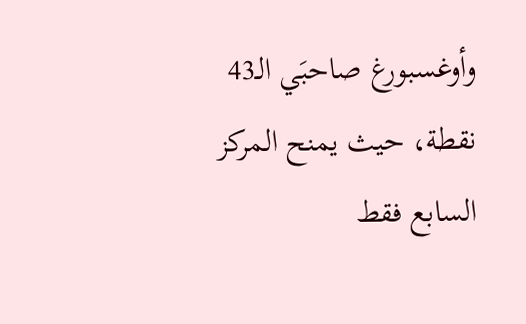وأوغسبورغ صاحبَي الـ43 نقطة، حيث يمنح المركز السابع فقط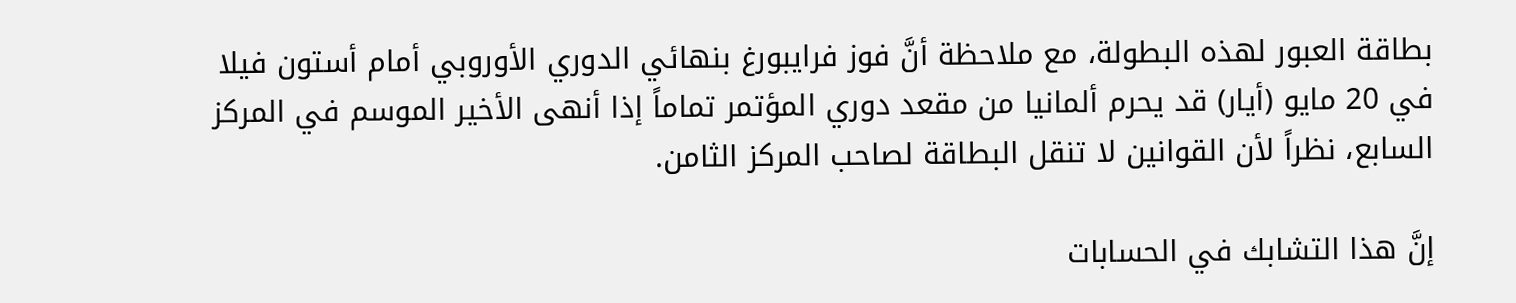بطاقة العبور لهذه البطولة، مع ملاحظة أنَّ فوز فرايبورغ بنهائي الدوري الأوروبي أمام أستون فيلا في 20 مايو (أيار) قد يحرم ألمانيا من مقعد دوري المؤتمر تماماً إذا أنهى الأخير الموسم في المركز السابع، نظراً لأن القوانين لا تنقل البطاقة لصاحب المركز الثامن.

إنَّ هذا التشابك في الحسابات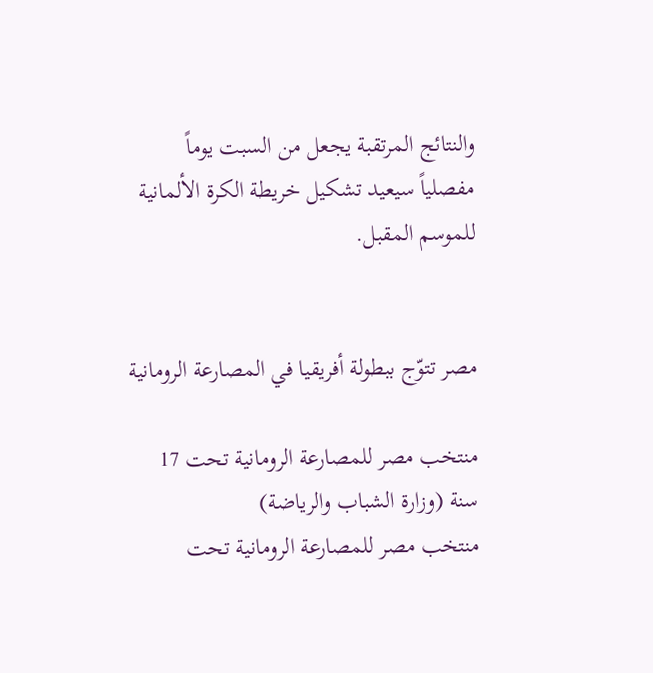والنتائج المرتقبة يجعل من السبت يوماً مفصلياً سيعيد تشكيل خريطة الكرة الألمانية للموسم المقبل.


مصر تتوّج ببطولة أفريقيا في المصارعة الرومانية

منتخب مصر للمصارعة الرومانية تحت 17 سنة (وزارة الشباب والرياضة)
منتخب مصر للمصارعة الرومانية تحت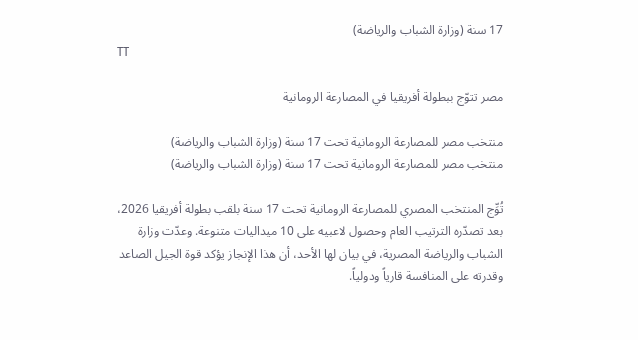17 سنة (وزارة الشباب والرياضة)
TT

مصر تتوّج ببطولة أفريقيا في المصارعة الرومانية

منتخب مصر للمصارعة الرومانية تحت 17 سنة (وزارة الشباب والرياضة)
منتخب مصر للمصارعة الرومانية تحت 17 سنة (وزارة الشباب والرياضة)

تُوِّج المنتخب المصري للمصارعة الرومانية تحت 17 سنة بلقب بطولة أفريقيا 2026، بعد تصدّره الترتيب العام وحصول لاعبيه على 10 ميداليات متنوعة. وعدّت وزارة الشباب والرياضة المصرية، في بيان لها الأحد، أن هذا الإنجاز يؤكد قوة الجيل الصاعد وقدرته على المنافسة قارياً ودولياً.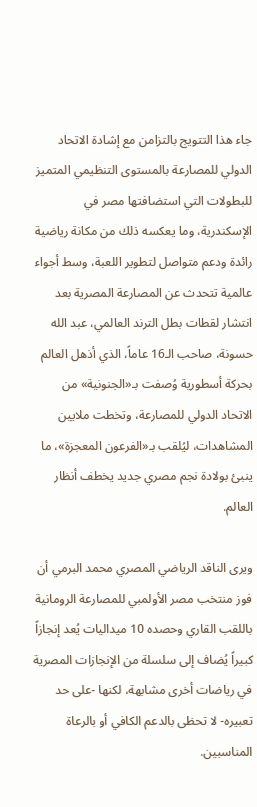جاء هذا التتويج بالتزامن مع إشادة الاتحاد الدولي للمصارعة بالمستوى التنظيمي المتميز للبطولات التي استضافتها مصر في الإسكندرية، وما يعكسه ذلك من مكانة رياضية رائدة ودعم متواصل لتطوير اللعبة، وسط أجواء عالمية تتحدث عن المصارعة المصرية بعد انتشار لقطات بطل الترند العالمي، عبد الله حسونة، صاحب الـ16 عاماً، الذي أذهل العالم بحركة أسطورية وُصفت بـ«الجنونية» من الاتحاد الدولي للمصارعة، وتخطت ملايين المشاهدات، ليُلقب بـ«الفرعون المعجزة»، ما ينبئ بولادة نجم مصري جديد يخطف أنظار العالم.

ويرى الناقد الرياضي المصري محمد البرمي أن فوز منتخب مصر الأولمبي للمصارعة الرومانية باللقب القاري وحصده 10 ميداليات يُعد إنجازاً كبيراً يُضاف إلى سلسلة من الإنجازات المصرية في رياضات أخرى مشابهة، لكنها -على حد تعبيره- لا تحظى بالدعم الكافي أو بالرعاة المناسبين.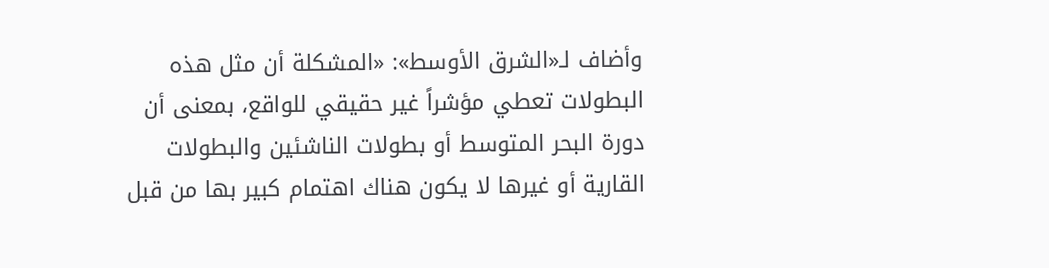وأضاف لـ«الشرق الأوسط»: «المشكلة أن مثل هذه البطولات تعطي مؤشراً غير حقيقي للواقع، بمعنى أن دورة البحر المتوسط أو بطولات الناشئين والبطولات القارية أو غيرها لا يكون هناك اهتمام كبير بها من قبل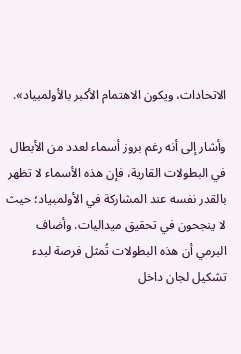الاتحادات، ويكون الاهتمام الأكبر بالأولمبياد».

وأشار إلى أنه رغم بروز أسماء لعدد من الأبطال في البطولات القارية، فإن هذه الأسماء لا تظهر بالقدر نفسه عند المشاركة في الأولمبياد؛ حيث لا ينجحون في تحقيق ميداليات. وأضاف البرمي أن هذه البطولات تُمثل فرصة لبدء تشكيل لجان داخل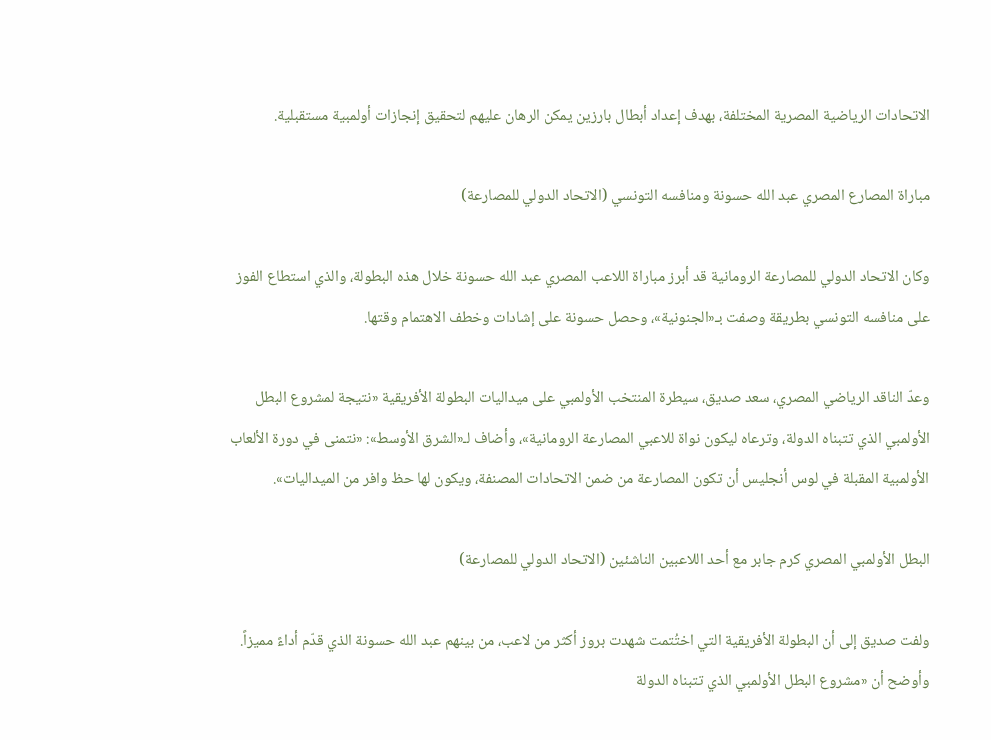الاتحادات الرياضية المصرية المختلفة، بهدف إعداد أبطال بارزين يمكن الرهان عليهم لتحقيق إنجازات أولمبية مستقبلية.

مباراة المصارع المصري عبد الله حسونة ومنافسه التونسي (الاتحاد الدولي للمصارعة)

وكان الاتحاد الدولي للمصارعة الرومانية قد أبرز مباراة اللاعب المصري عبد الله حسونة خلال هذه البطولة، والذي استطاع الفوز على منافسه التونسي بطريقة وصفت بـ«الجنونية»، وحصل حسونة على إشادات وخطف الاهتمام وقتها.

وعدّ الناقد الرياضي المصري، سعد صديق، سيطرة المنتخب الأولمبي على ميداليات البطولة الأفريقية «نتيجة لمشروع البطل الأولمبي الذي تتبناه الدولة، وترعاه ليكون نواة للاعبي المصارعة الرومانية»، وأضاف لـ«الشرق الأوسط»: «نتمنى في دورة الألعاب الأولمبية المقبلة في لوس أنجليس أن تكون المصارعة من ضمن الاتحادات المصنفة، ويكون لها حظ وافر من الميداليات».

البطل الأولمبي المصري كرم جابر مع أحد اللاعبين الناشئين (الاتحاد الدولي للمصارعة)

ولفت صديق إلى أن البطولة الأفريقية التي اختُتمت شهدت بروز أكثر من لاعب، من بينهم عبد الله حسونة الذي قدّم أداءً مميزاً. وأوضح أن «مشروع البطل الأولمبي الذي تتبناه الدولة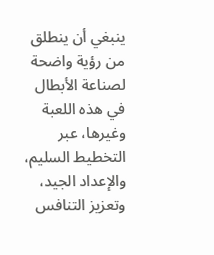ينبغي أن ينطلق من رؤية واضحة لصناعة الأبطال في هذه اللعبة وغيرها، عبر التخطيط السليم، والإعداد الجيد، وتعزيز التنافس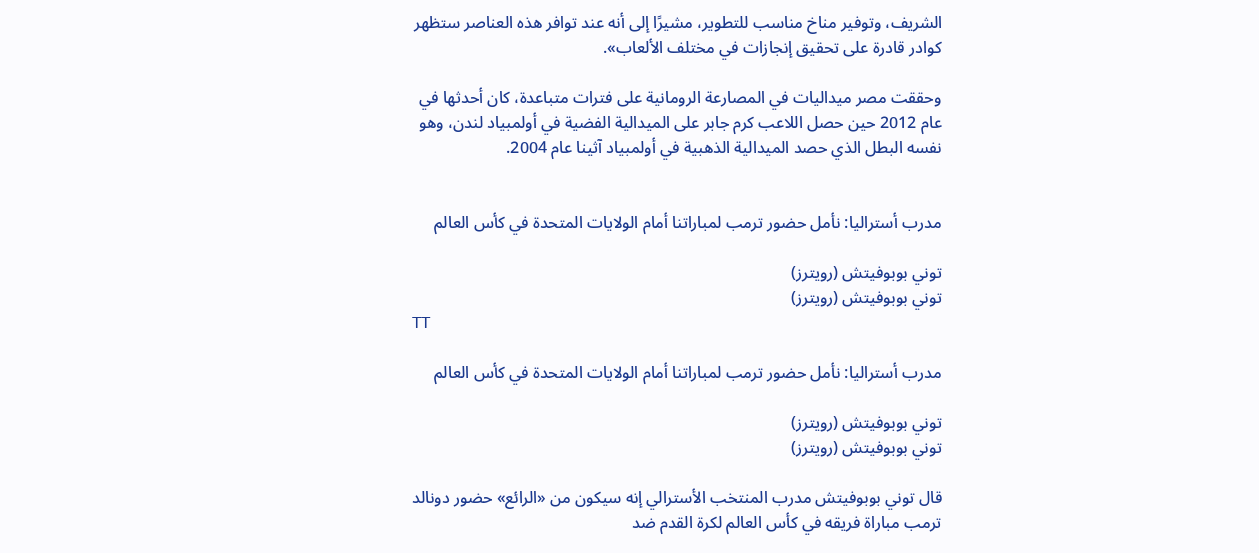الشريف، وتوفير مناخ مناسب للتطوير، مشيرًا إلى أنه عند توافر هذه العناصر ستظهر كوادر قادرة على تحقيق إنجازات في مختلف الألعاب».

وحققت مصر ميداليات في المصارعة الرومانية على فترات متباعدة، كان أحدثها في عام 2012 حين حصل اللاعب كرم جابر على الميدالية الفضية في أولمبياد لندن، وهو نفسه البطل الذي حصد الميدالية الذهبية في أولمبياد آثينا عام 2004.


مدرب أستراليا: نأمل حضور ترمب لمباراتنا أمام الولايات المتحدة في كأس العالم

توني بوبوفيتش (رويترز)
توني بوبوفيتش (رويترز)
TT

مدرب أستراليا: نأمل حضور ترمب لمباراتنا أمام الولايات المتحدة في كأس العالم

توني بوبوفيتش (رويترز)
توني بوبوفيتش (رويترز)

قال توني بوبوفيتش مدرب المنتخب الأسترالي إنه سيكون من «الرائع» حضور دونالد ترمب مباراة فريقه في كأس العالم لكرة القدم ضد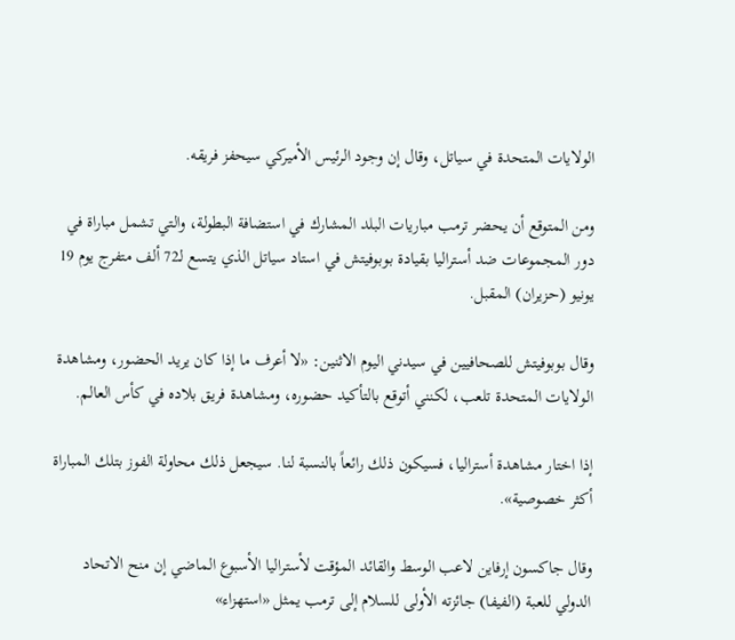الولايات المتحدة في سياتل، وقال إن وجود الرئيس الأميركي سيحفز فريقه.

ومن المتوقع أن يحضر ترمب مباريات البلد المشارك في استضافة البطولة، والتي تشمل مباراة في دور المجموعات ضد أستراليا بقيادة بوبوفيتش في استاد سياتل الذي يتسع لـ72 ألف متفرج يوم 19 يونيو (حزيران) المقبل.

وقال بوبوفيتش للصحافيين في سيدني اليوم الاثنين: «لا أعرف ما إذا كان يريد الحضور، ومشاهدة الولايات المتحدة تلعب، لكنني أتوقع بالتأكيد حضوره، ومشاهدة فريق بلاده في كأس العالم.

إذا اختار مشاهدة أستراليا، فسيكون ذلك رائعاً بالنسبة لنا. سيجعل ذلك محاولة الفوز بتلك المباراة أكثر خصوصية».

وقال جاكسون إرفاين لاعب الوسط والقائد المؤقت لأستراليا الأسبوع الماضي إن منح الاتحاد الدولي للعبة (الفيفا) جائزته الأولى للسلام إلى ترمب يمثل «استهزاء»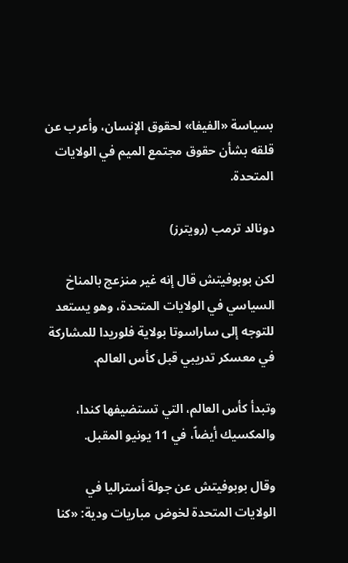بسياسة «الفيفا» لحقوق الإنسان، وأعرب عن قلقه بشأن حقوق مجتمع الميم في الولايات المتحدة.

دونالد ترمب (رويترز)

لكن بوبوفيتش قال إنه غير منزعج بالمناخ السياسي في الولايات المتحدة، وهو يستعد للتوجه إلى ساراسوتا بولاية فلوريدا للمشاركة في معسكر تدريبي قبل كأس العالم.

وتبدأ كأس العالم، التي تستضيفها كندا، والمكسيك أيضاً، في 11 يونيو المقبل.

وقال بوبوفيتش عن جولة أستراليا في الولايات المتحدة لخوض مباريات ودية: «كنا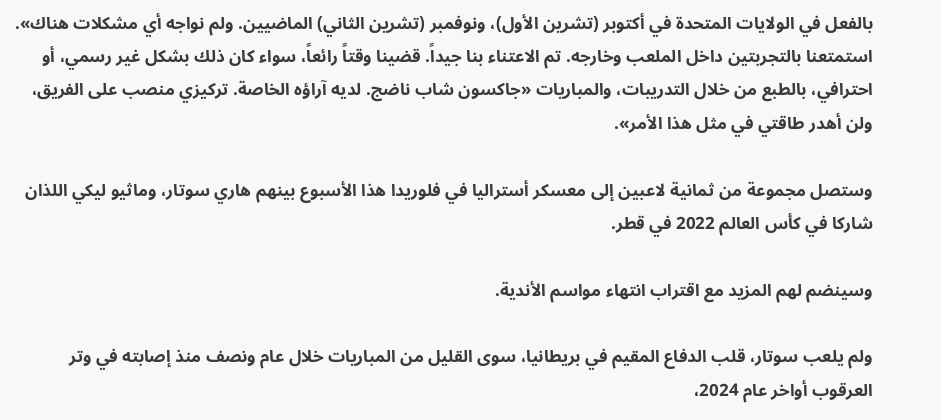بالفعل في الولايات المتحدة في أكتوبر (تشرين الأول)، ونوفمبر (تشرين الثاني) الماضيين. ولم نواجه أي مشكلات هناك». استمتعنا بالتجربتين داخل الملعب وخارجه. تم الاعتناء بنا جيداً. قضينا وقتاً رائعاً، سواء كان ذلك بشكل غير رسمي، أو احترافي، بالطبع من خلال التدريبات، والمباريات «جاكسون شاب ناضج. لديه آراؤه الخاصة. تركيزي منصب على الفريق، ولن أهدر طاقتي في مثل هذا الأمر».

وستصل مجموعة من ثمانية لاعبين إلى معسكر أستراليا في فلوريدا هذا الأسبوع بينهم هاري سوتار، وماثيو ليكي اللذان شاركا في كأس العالم 2022 في قطر.

وسينضم لهم المزيد مع اقتراب انتهاء مواسم الأندية.

ولم يلعب سوتار، قلب الدفاع المقيم في بريطانيا، سوى القليل من المباريات خلال عام ونصف منذ إصابته في وتر العرقوب أواخر عام 2024،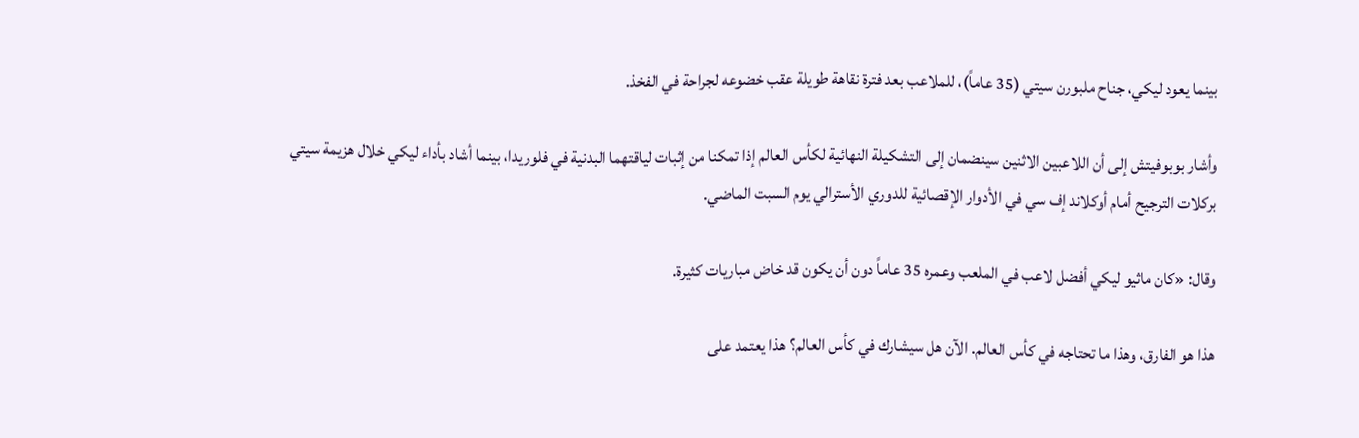بينما يعود ليكي، جناح ملبورن سيتي (35 عاماً)، للملاعب بعد فترة نقاهة طويلة عقب خضوعه لجراحة في الفخذ.

وأشار بوبوفيتش إلى أن اللاعبين الاثنين سينضمان إلى التشكيلة النهائية لكأس العالم إذا تمكنا من إثبات لياقتهما البدنية في فلوريدا، بينما أشاد بأداء ليكي خلال هزيمة سيتي بركلات الترجيح أمام أوكلاند إف سي في الأدوار الإقصائية للدوري الأسترالي يوم السبت الماضي.

وقال: «كان ماثيو ليكي أفضل لاعب في الملعب وعمره 35 عاماً دون أن يكون قد خاض مباريات كثيرة.

هذا هو الفارق، وهذا ما تحتاجه في كأس العالم. الآن هل سيشارك في كأس العالم؟ هذا يعتمد على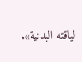لياقته البدنية».